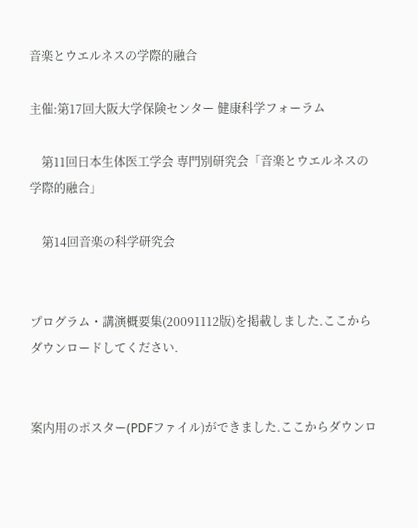音楽とウエルネスの学際的融合

主催:第17回大阪大学保険センター 健康科学フォーラム

    第11回日本生体医工学会 専門別研究会「音楽とウエルネスの学際的融合」

    第14回音楽の科学研究会


プログラム・講演概要集(20091112版)を掲載しました.ここからダウンロードしてください.


案内用のポスター(PDFファイル)ができました.ここからダウンロ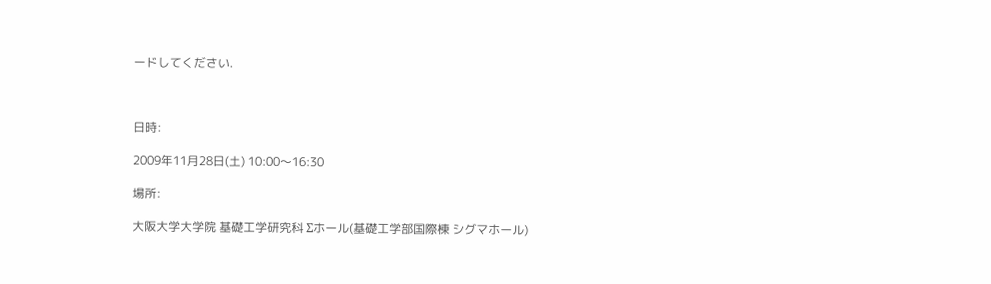ードしてください.



日時:

2009年11月28日(土) 10:00〜16:30

場所:

大阪大学大学院 基礎工学研究科 Σホール(基礎工学部国際棟 シグマホール)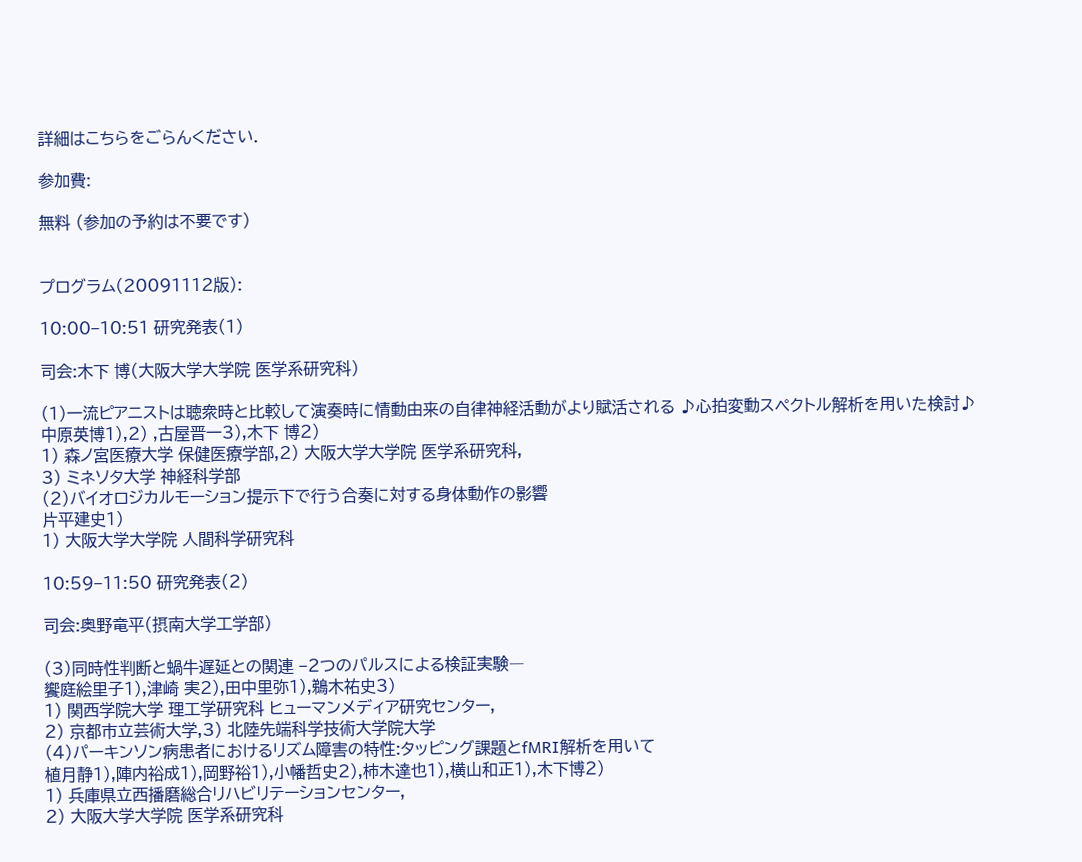詳細はこちらをごらんください.

参加費:

無料 (参加の予約は不要です)


プログラム(20091112版):

10:00−10:51 研究発表(1)

司会:木下 博(大阪大学大学院 医学系研究科)

(1)一流ピアニストは聴衆時と比較して演奏時に情動由来の自律神経活動がより賦活される ♪心拍変動スペクトル解析を用いた検討♪
中原英博1),2) ,古屋晋一3),木下 博2)
1) 森ノ宮医療大学 保健医療学部,2) 大阪大学大学院 医学系研究科,
3) ミネソタ大学 神経科学部
(2)バイオロジカルモーション提示下で行う合奏に対する身体動作の影響
片平建史1)
1) 大阪大学大学院 人間科学研究科

10:59−11:50 研究発表(2)

司会:奥野竜平(摂南大学工学部)

(3)同時性判断と蝸牛遅延との関連 −2つのパルスによる検証実験―
饗庭絵里子1),津崎 実2),田中里弥1),鵜木祐史3)
1) 関西学院大学 理工学研究科 ヒューマンメディア研究センター,
2) 京都市立芸術大学,3) 北陸先端科学技術大学院大学
(4)パーキンソン病患者におけるリズム障害の特性:タッピング課題とfMRI解析を用いて
植月静1),陣内裕成1),岡野裕1),小幡哲史2),柿木達也1),横山和正1),木下博2)
1) 兵庫県立西播磨総合リハビリテーションセンター,
2) 大阪大学大学院 医学系研究科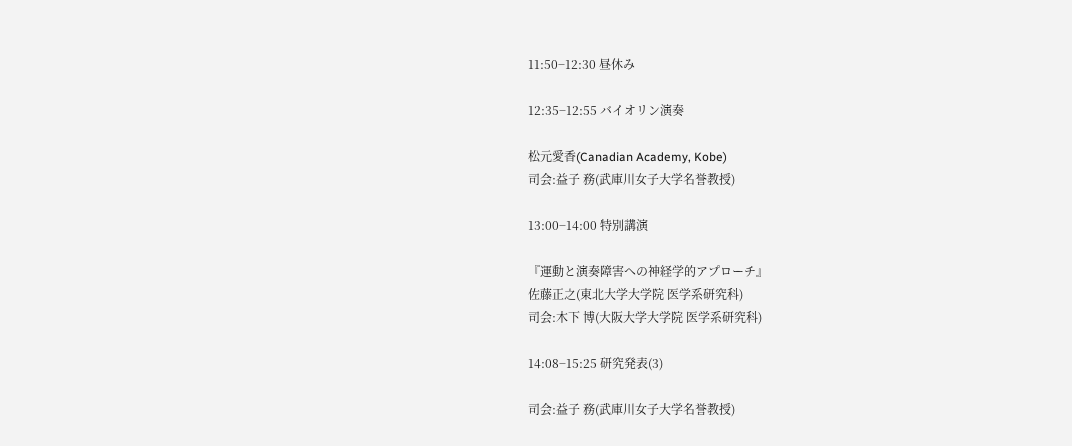11:50−12:30 昼休み

12:35−12:55 バイオリン演奏

松元愛香(Canadian Academy, Kobe)
司会:益子 務(武庫川女子大学名誉教授)

13:00−14:00 特別講演

『運動と演奏障害への神経学的アプローチ』
佐藤正之(東北大学大学院 医学系研究科)
司会:木下 博(大阪大学大学院 医学系研究科)

14:08−15:25 研究発表(3)

司会:益子 務(武庫川女子大学名誉教授)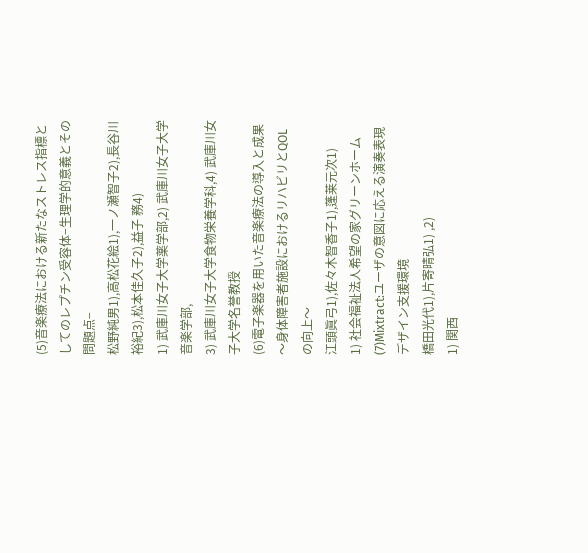(5)音楽療法における新たなストレス指標としてのレプチン受容体−生理学的意義とその問題点−
松野純男1),高松花絵1),一ノ瀬智子2),長谷川裕紀3),松本佳久子2),益子 務4)
1) 武庫川女子大学薬学部,2) 武庫川女子大学音楽学部,
3) 武庫川女子大学食物栄養学科,4) 武庫川女子大学名誉教授
(6)電子楽器を用いた音楽療法の導入と成果 〜身体障害者施設におけるリハビリとQOLの向上〜
江頭眞弓1),佐々木智香子1),蓬莱元次1)
1) 社会福祉法人希望の家グリーンホーム
(7)Mixtract:ユーザの意図に応える演奏表現デザイン支援環境
橋田光代1),片寄晴弘1) ,2)
1) 関西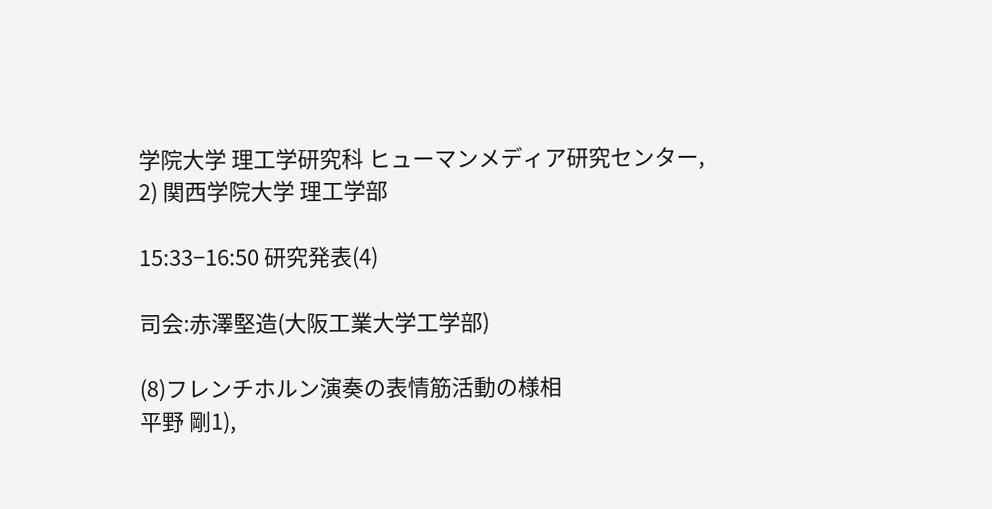学院大学 理工学研究科 ヒューマンメディア研究センター,
2) 関西学院大学 理工学部

15:33−16:50 研究発表(4)

司会:赤澤堅造(大阪工業大学工学部)

(8)フレンチホルン演奏の表情筋活動の様相
平野 剛1),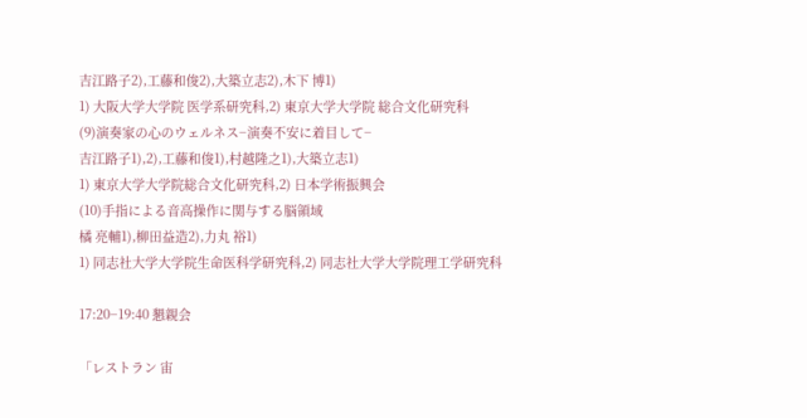吉江路子2),工藤和俊2),大築立志2),木下 博1)
1) 大阪大学大学院 医学系研究科,2) 東京大学大学院 総合文化研究科
(9)演奏家の心のウェルネス−演奏不安に着目して−
吉江路子1),2),工藤和俊1),村越隆之1),大築立志1)
1) 東京大学大学院総合文化研究科,2) 日本学術振興会
(10)手指による音高操作に関与する脳領域
橘 亮輔1),柳田益造2),力丸 裕1)
1) 同志社大学大学院生命医科学研究科,2) 同志社大学大学院理工学研究科

17:20−19:40 懇親会

「レストラン 宙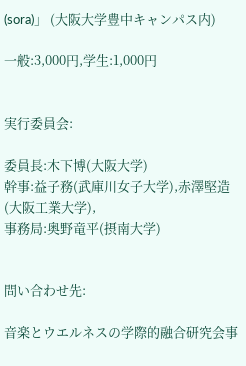(sora)」 (大阪大学豊中キャンパス内)

一般:3,000円,学生:1,000円


実行委員会:

委員長:木下博(大阪大学)
幹事:益子務(武庫川女子大学),赤澤堅造(大阪工業大学),
事務局:奥野竜平(摂南大学)


問い合わせ先:

音楽とウエルネスの学際的融合研究会事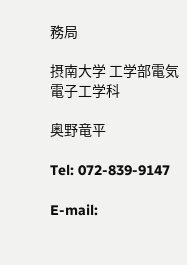務局

摂南大学 工学部電気電子工学科

奥野竜平

Tel: 072-839-9147

E-mail: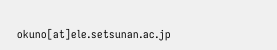okuno[at]ele.setsunan.ac.jp